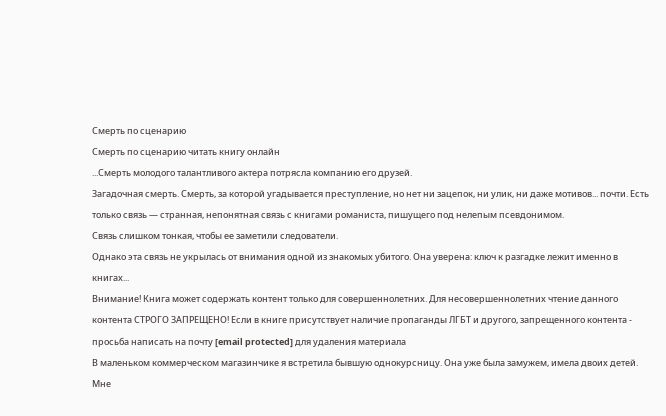Смерть по сценарию
Смерть по сценарию читать книгу онлайн
...Смерть молодого талантливого актера потрясла компанию его друзей.
Загадочная смерть. Смерть, за которой угадывается преступление, но нет ни зацепок, ни улик, ни даже мотивов... почти. Есть только связь — странная, непонятная связь с книгами романиста, пишущего под нелепым псевдонимом.
Связь слишком тонкая, чтобы ее заметили следователи.
Однако эта связь не укрылась от внимания одной из знакомых убитого. Она уверена: ключ к разгадке лежит именно в книгах...
Внимание! Книга может содержать контент только для совершеннолетних. Для несовершеннолетних чтение данного контента СТРОГО ЗАПРЕЩЕНО! Если в книге присутствует наличие пропаганды ЛГБТ и другого, запрещенного контента - просьба написать на почту [email protected] для удаления материала
В маленьком коммерческом магазинчике я встретила бывшую однокурсницу. Она уже была замужем, имела двоих детей. Мне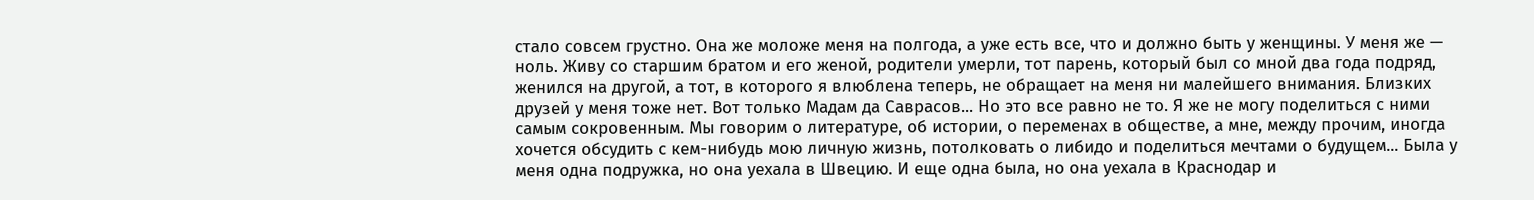стало совсем грустно. Она же моложе меня на полгода, а уже есть все, что и должно быть у женщины. У меня же — ноль. Живу со старшим братом и его женой, родители умерли, тот парень, который был со мной два года подряд, женился на другой, а тот, в которого я влюблена теперь, не обращает на меня ни малейшего внимания. Близких друзей у меня тоже нет. Вот только Мадам да Саврасов... Но это все равно не то. Я же не могу поделиться с ними самым сокровенным. Мы говорим о литературе, об истории, о переменах в обществе, а мне, между прочим, иногда хочется обсудить с кем-нибудь мою личную жизнь, потолковать о либидо и поделиться мечтами о будущем... Была у меня одна подружка, но она уехала в Швецию. И еще одна была, но она уехала в Краснодар и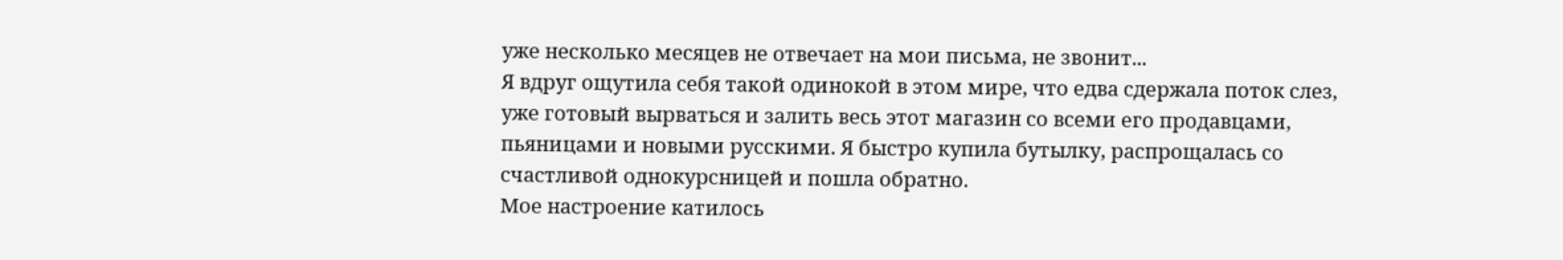уже несколько месяцев не отвечает на мои письма, не звонит...
Я вдруг ощутила себя такой одинокой в этом мире, что едва сдержала поток слез, уже готовый вырваться и залить весь этот магазин со всеми его продавцами, пьяницами и новыми русскими. Я быстро купила бутылку, распрощалась со счастливой однокурсницей и пошла обратно.
Мое настроение катилось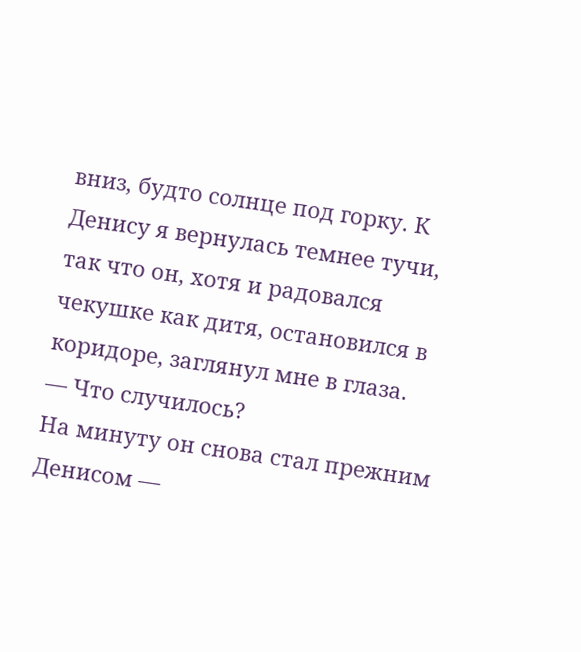вниз, будто солнце под горку. К Денису я вернулась темнее тучи, так что он, хотя и радовался чекушке как дитя, остановился в коридоре, заглянул мне в глаза.
— Что случилось?
На минуту он снова стал прежним Денисом —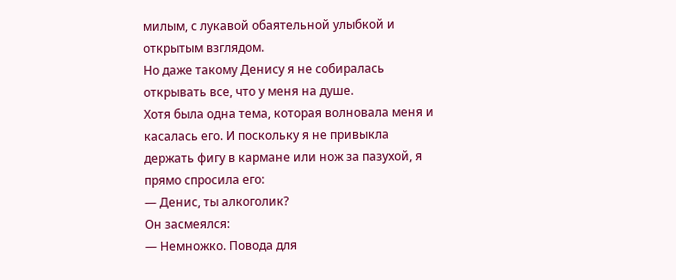милым, с лукавой обаятельной улыбкой и открытым взглядом.
Но даже такому Денису я не собиралась открывать все, что у меня на душе.
Хотя была одна тема, которая волновала меня и касалась его. И поскольку я не привыкла держать фигу в кармане или нож за пазухой, я прямо спросила его:
— Денис, ты алкоголик?
Он засмеялся:
— Немножко. Повода для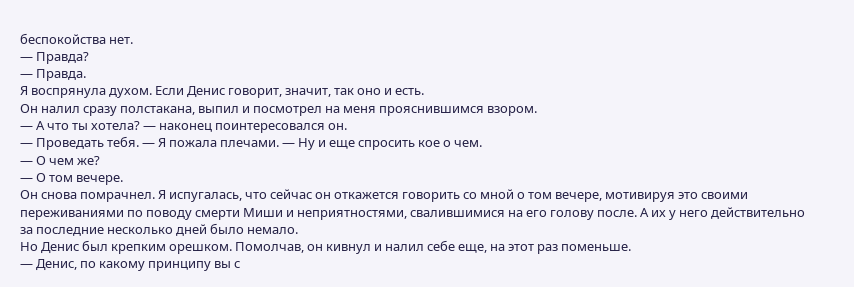беспокойства нет.
— Правда?
— Правда.
Я воспрянула духом. Если Денис говорит, значит, так оно и есть.
Он налил сразу полстакана, выпил и посмотрел на меня прояснившимся взором.
— А что ты хотела? — наконец поинтересовался он.
— Проведать тебя. — Я пожала плечами. — Ну и еще спросить кое о чем.
— О чем же?
— О том вечере.
Он снова помрачнел. Я испугалась, что сейчас он откажется говорить со мной о том вечере, мотивируя это своими переживаниями по поводу смерти Миши и неприятностями, свалившимися на его голову после. А их у него действительно за последние несколько дней было немало.
Но Денис был крепким орешком. Помолчав, он кивнул и налил себе еще, на этот раз поменьше.
— Денис, по какому принципу вы с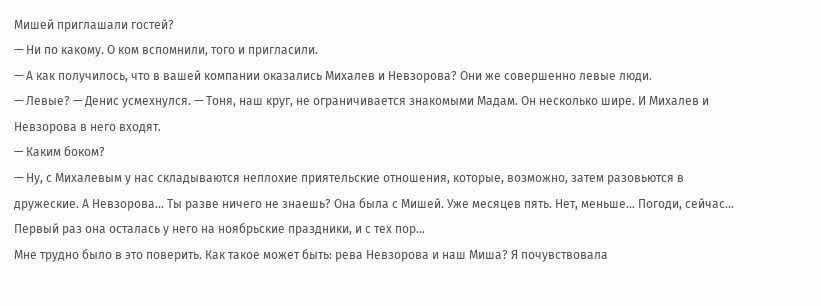Мишей приглашали гостей?
— Ни по какому. О ком вспомнили, того и пригласили.
— А как получилось, что в вашей компании оказались Михалев и Невзорова? Они же совершенно левые люди.
— Левые? — Денис усмехнулся. — Тоня, наш круг, не ограничивается знакомыми Мадам. Он несколько шире. И Михалев и Невзорова в него входят.
— Каким боком?
— Ну, с Михалевым у нас складываются неплохие приятельские отношения, которые, возможно, затем разовьются в дружеские. А Невзорова... Ты разве ничего не знаешь? Она была с Мишей. Уже месяцев пять. Нет, меньше... Погоди, сейчас... Первый раз она осталась у него на ноябрьские праздники, и с тех пор...
Мне трудно было в это поверить. Как такое может быть: рева Невзорова и наш Миша? Я почувствовала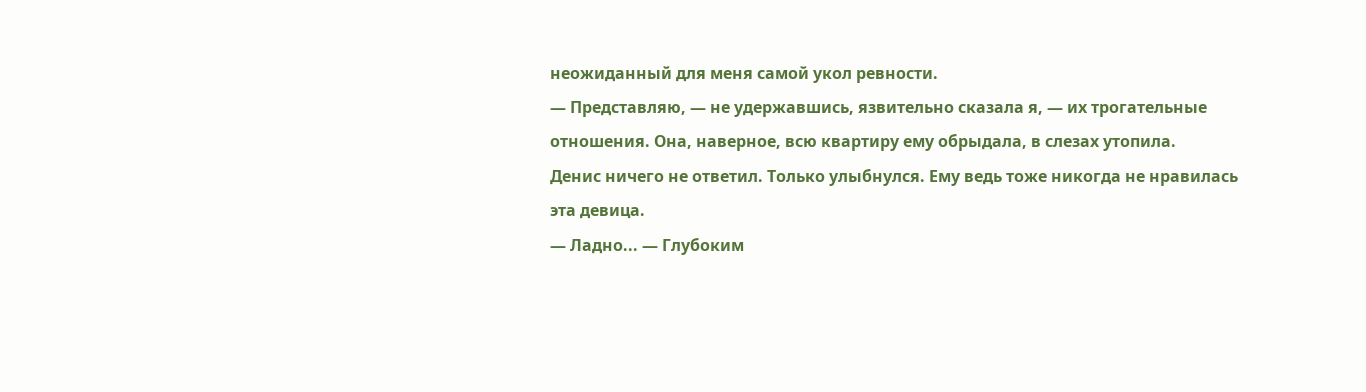неожиданный для меня самой укол ревности.
— Представляю, — не удержавшись, язвительно сказала я, — их трогательные отношения. Она, наверное, всю квартиру ему обрыдала, в слезах утопила.
Денис ничего не ответил. Только улыбнулся. Ему ведь тоже никогда не нравилась эта девица.
— Ладно... — Глубоким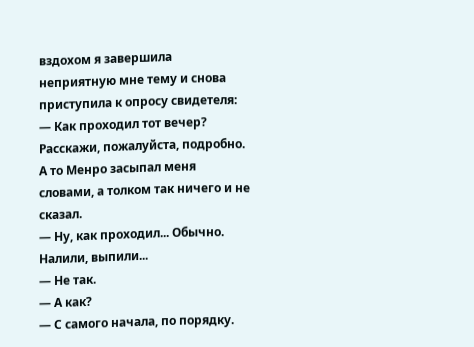вздохом я завершила неприятную мне тему и снова приступила к опросу свидетеля: — Как проходил тот вечер? Расскажи, пожалуйста, подробно. А то Менро засыпал меня словами, а толком так ничего и не сказал.
— Ну, как проходил... Обычно. Налили, выпили...
— Не так.
— А как?
— С самого начала, по порядку.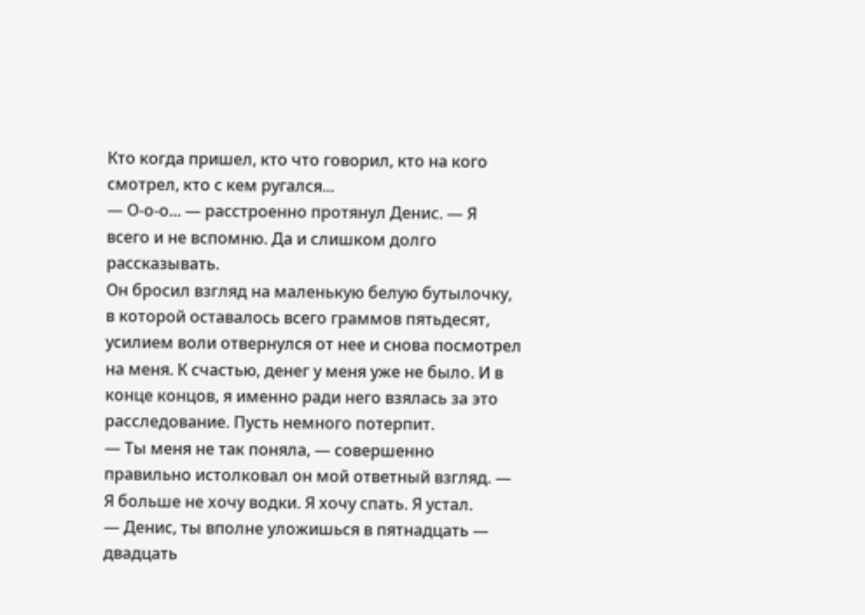Кто когда пришел, кто что говорил, кто на кого смотрел, кто с кем ругался...
— О-о-о... — расстроенно протянул Денис. — Я всего и не вспомню. Да и слишком долго рассказывать.
Он бросил взгляд на маленькую белую бутылочку, в которой оставалось всего граммов пятьдесят, усилием воли отвернулся от нее и снова посмотрел на меня. К счастью, денег у меня уже не было. И в конце концов, я именно ради него взялась за это расследование. Пусть немного потерпит.
— Ты меня не так поняла, — совершенно правильно истолковал он мой ответный взгляд. — Я больше не хочу водки. Я хочу спать. Я устал.
— Денис, ты вполне уложишься в пятнадцать — двадцать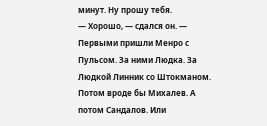минут. Ну прошу тебя.
— Хорошо, — сдался он. — Первыми пришли Менро с Пульсом. За ними Людка. За Людкой Линник со Штокманом. Потом вроде бы Михалев. А потом Сандалов. Или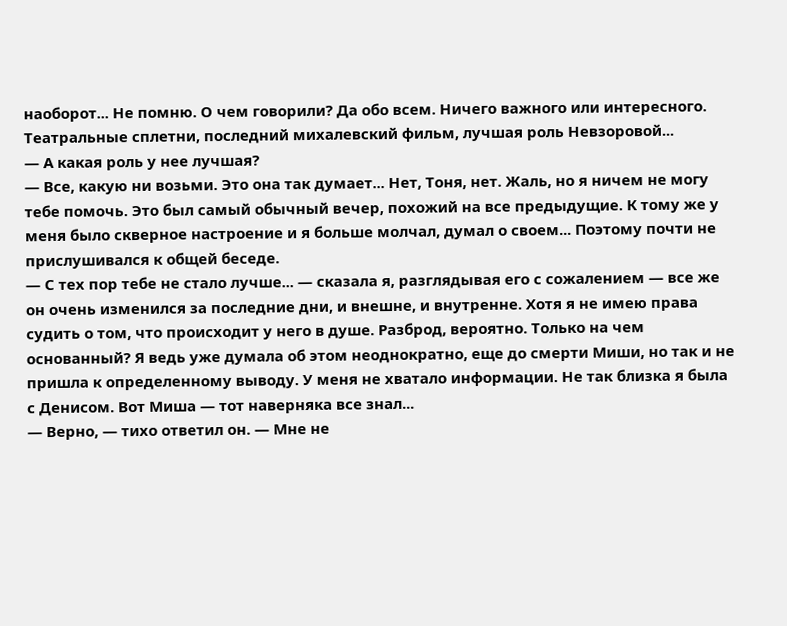наоборот... Не помню. О чем говорили? Да обо всем. Ничего важного или интересного. Театральные сплетни, последний михалевский фильм, лучшая роль Невзоровой...
— А какая роль у нее лучшая?
— Все, какую ни возьми. Это она так думает... Нет, Тоня, нет. Жаль, но я ничем не могу тебе помочь. Это был самый обычный вечер, похожий на все предыдущие. К тому же у меня было скверное настроение и я больше молчал, думал о своем... Поэтому почти не прислушивался к общей беседе.
— С тех пор тебе не стало лучше... — сказала я, разглядывая его с сожалением — все же он очень изменился за последние дни, и внешне, и внутренне. Хотя я не имею права судить о том, что происходит у него в душе. Разброд, вероятно. Только на чем основанный? Я ведь уже думала об этом неоднократно, еще до смерти Миши, но так и не пришла к определенному выводу. У меня не хватало информации. Не так близка я была с Денисом. Вот Миша — тот наверняка все знал...
— Верно, — тихо ответил он. — Мне не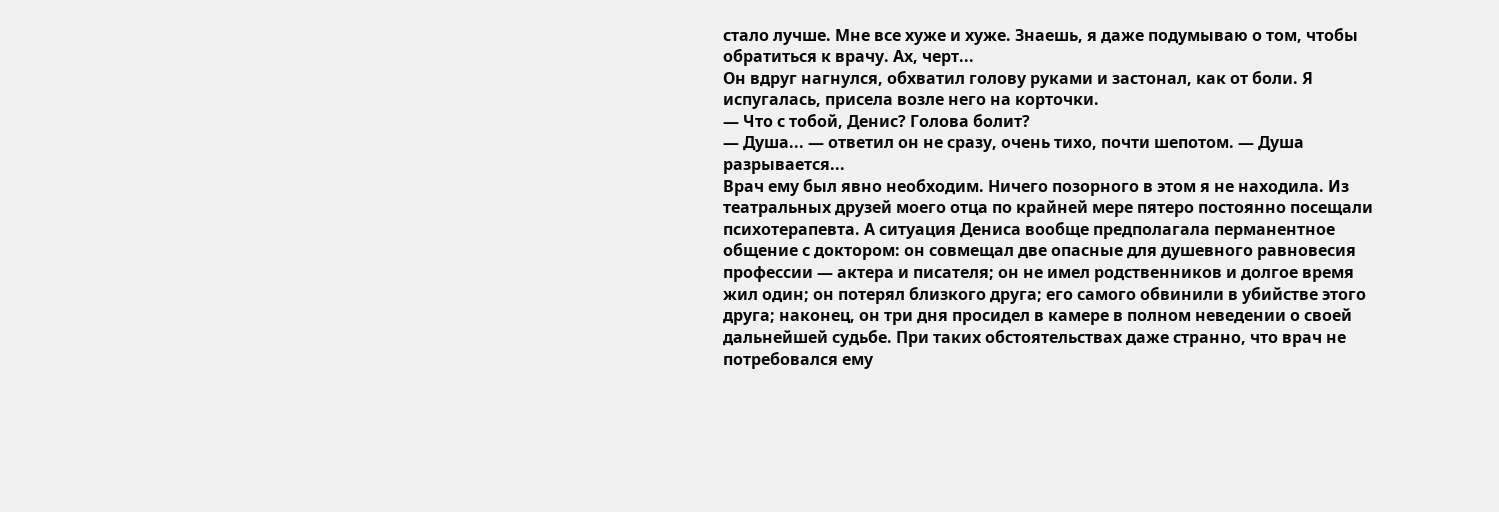стало лучше. Мне все хуже и хуже. Знаешь, я даже подумываю о том, чтобы обратиться к врачу. Ах, черт...
Он вдруг нагнулся, обхватил голову руками и застонал, как от боли. Я испугалась, присела возле него на корточки.
— Что с тобой, Денис? Голова болит?
— Душа... — ответил он не сразу, очень тихо, почти шепотом. — Душа разрывается...
Врач ему был явно необходим. Ничего позорного в этом я не находила. Из театральных друзей моего отца по крайней мере пятеро постоянно посещали психотерапевта. А ситуация Дениса вообще предполагала перманентное общение с доктором: он совмещал две опасные для душевного равновесия профессии — актера и писателя; он не имел родственников и долгое время жил один; он потерял близкого друга; его самого обвинили в убийстве этого друга; наконец, он три дня просидел в камере в полном неведении о своей дальнейшей судьбе. При таких обстоятельствах даже странно, что врач не потребовался ему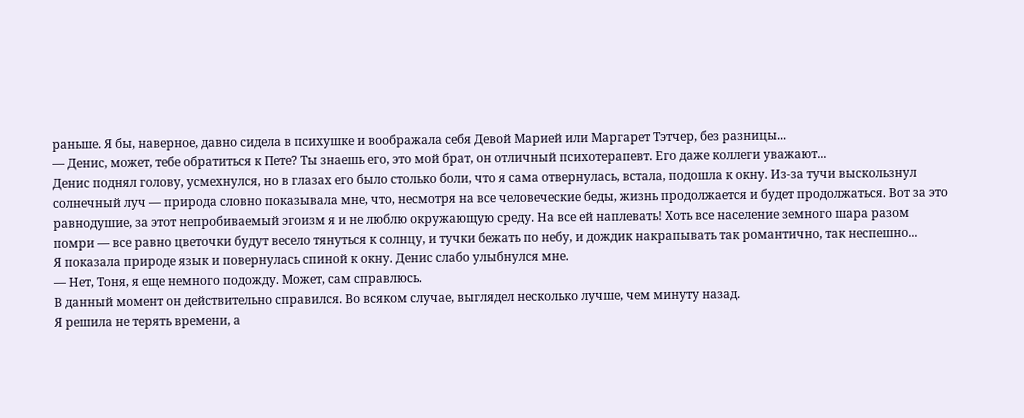раньше. Я бы, наверное, давно сидела в психушке и воображала себя Девой Марией или Маргарет Тэтчер, без разницы...
— Денис, может, тебе обратиться к Пете? Ты знаешь его, это мой брат, он отличный психотерапевт. Его даже коллеги уважают...
Денис поднял голову, усмехнулся, но в глазах его было столько боли, что я сама отвернулась, встала, подошла к окну. Из-за тучи выскользнул солнечный луч — природа словно показывала мне, что, несмотря на все человеческие беды, жизнь продолжается и будет продолжаться. Вот за это равнодушие, за этот непробиваемый эгоизм я и не люблю окружающую среду. На все ей наплевать! Хоть все население земного шара разом помри — все равно цветочки будут весело тянуться к солнцу, и тучки бежать по небу, и дождик накрапывать так романтично, так неспешно...
Я показала природе язык и повернулась спиной к окну. Денис слабо улыбнулся мне.
— Нет, Тоня, я еще немного подожду. Может, сам справлюсь.
В данный момент он действительно справился. Во всяком случае, выглядел несколько лучше, чем минуту назад.
Я решила не терять времени, а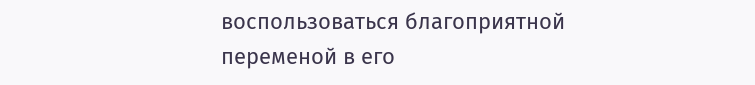воспользоваться благоприятной переменой в его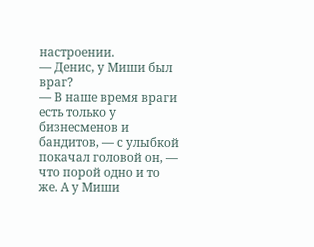настроении.
— Денис, у Миши был враг?
— В наше время враги есть только у бизнесменов и бандитов, — с улыбкой покачал головой он, — что порой одно и то же. А у Миши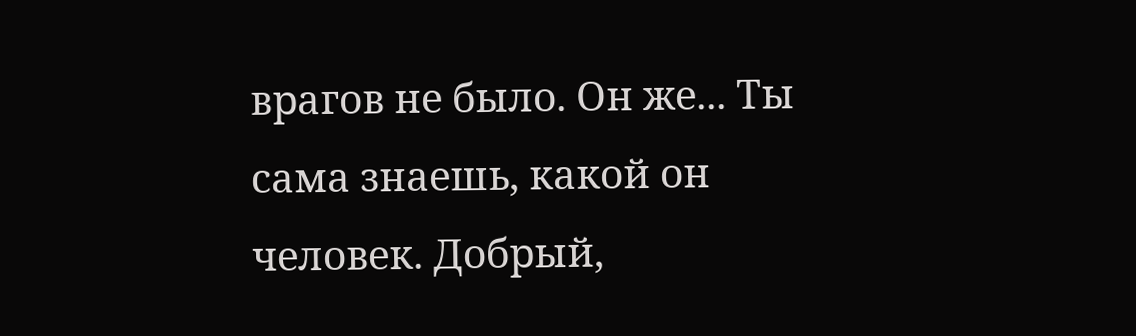врагов не было. Он же... Ты сама знаешь, какой он человек. Добрый,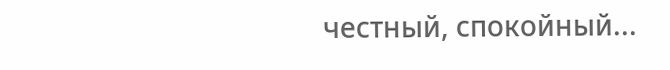честный, спокойный...